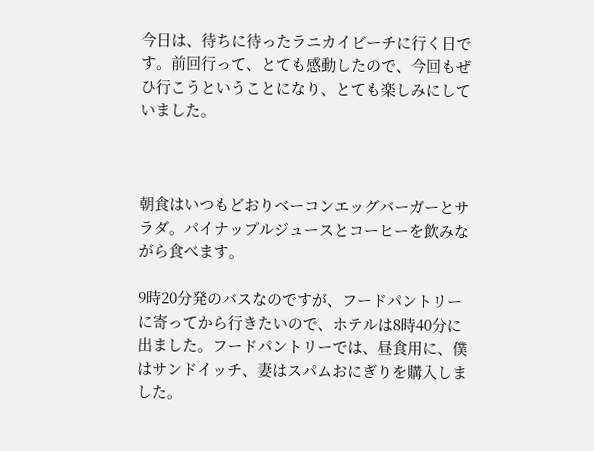今日は、待ちに待ったラニカイビーチに行く日です。前回行って、とても感動したので、今回もぜひ行こうということになり、とても楽しみにしていました。



朝食はいつもどおりベーコンエッグバーガーとサラダ。パイナップルジュースとコーヒーを飲みながら食べます。

9時20分発のバスなのですが、フードパントリーに寄ってから行きたいので、ホテルは8時40分に出ました。フードパントリーでは、昼食用に、僕はサンドイッチ、妻はスパムおにぎりを購入しました。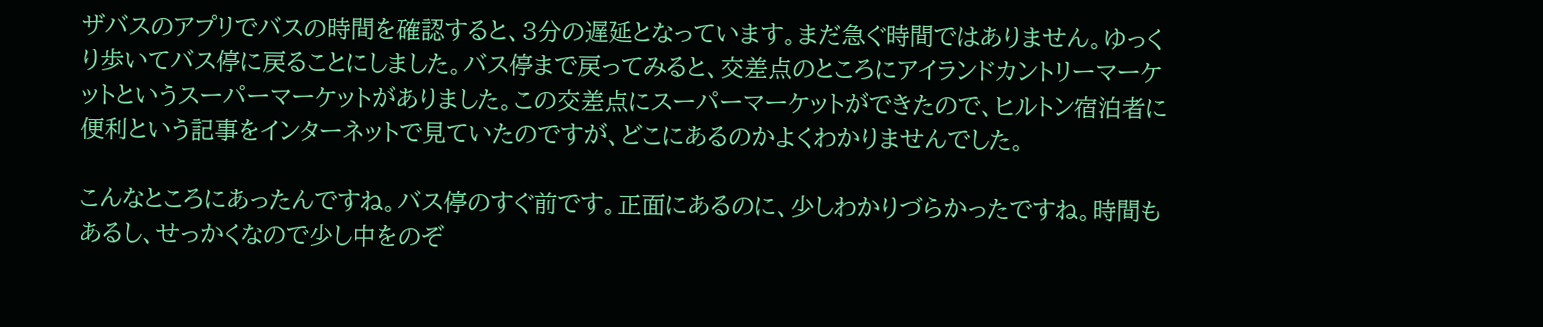ザバスのアプリでバスの時間を確認すると、3分の遅延となっています。まだ急ぐ時間ではありません。ゆっくり歩いてバス停に戻ることにしました。バス停まで戻ってみると、交差点のところにアイランドカントリーマーケットというスーパーマーケットがありました。この交差点にスーパーマーケットができたので、ヒルトン宿泊者に便利という記事をインターネットで見ていたのですが、どこにあるのかよくわかりませんでした。

こんなところにあったんですね。バス停のすぐ前です。正面にあるのに、少しわかりづらかったですね。時間もあるし、せっかくなので少し中をのぞ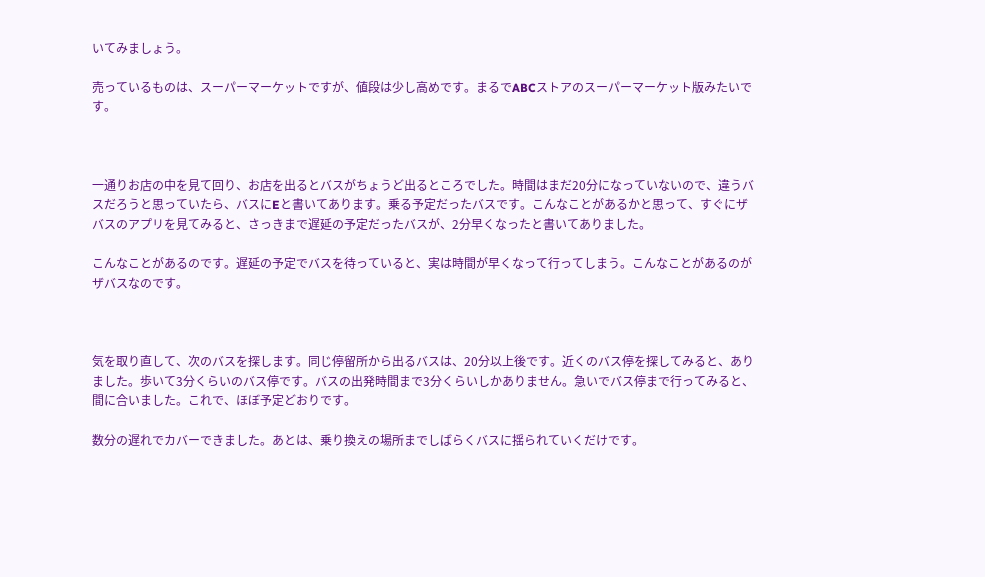いてみましょう。

売っているものは、スーパーマーケットですが、値段は少し高めです。まるでABCストアのスーパーマーケット版みたいです。



一通りお店の中を見て回り、お店を出るとバスがちょうど出るところでした。時間はまだ20分になっていないので、違うバスだろうと思っていたら、バスにEと書いてあります。乗る予定だったバスです。こんなことがあるかと思って、すぐにザバスのアプリを見てみると、さっきまで遅延の予定だったバスが、2分早くなったと書いてありました。

こんなことがあるのです。遅延の予定でバスを待っていると、実は時間が早くなって行ってしまう。こんなことがあるのがザバスなのです。



気を取り直して、次のバスを探します。同じ停留所から出るバスは、20分以上後です。近くのバス停を探してみると、ありました。歩いて3分くらいのバス停です。バスの出発時間まで3分くらいしかありません。急いでバス停まで行ってみると、間に合いました。これで、ほぼ予定どおりです。

数分の遅れでカバーできました。あとは、乗り換えの場所までしばらくバスに揺られていくだけです。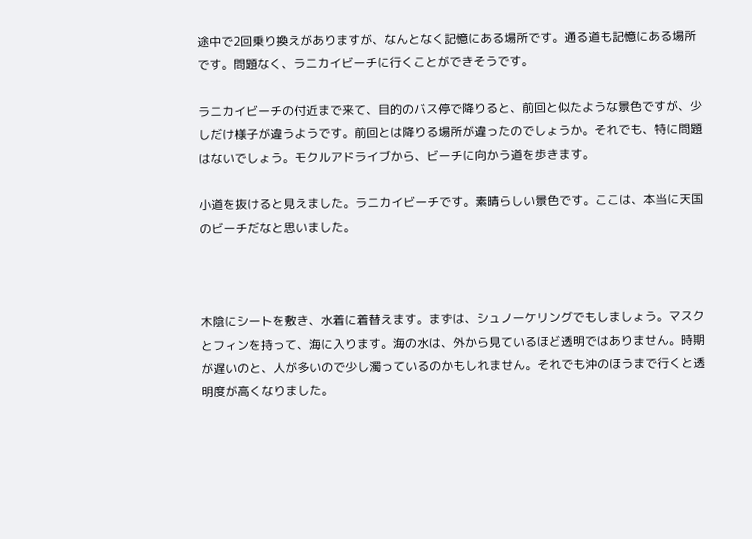途中で2回乗り換えがありますが、なんとなく記憶にある場所です。通る道も記憶にある場所です。問題なく、ラニカイビーチに行くことができそうです。

ラニカイビーチの付近まで来て、目的のバス停で降りると、前回と似たような景色ですが、少しだけ様子が違うようです。前回とは降りる場所が違ったのでしょうか。それでも、特に問題はないでしょう。モクルアドライブから、ビーチに向かう道を歩きます。

小道を抜けると見えました。ラニカイビーチです。素晴らしい景色です。ここは、本当に天国のビーチだなと思いました。



木陰にシートを敷き、水着に着替えます。まずは、シュノーケリングでもしましょう。マスクとフィンを持って、海に入ります。海の水は、外から見ているほど透明ではありません。時期が遅いのと、人が多いので少し濁っているのかもしれません。それでも沖のほうまで行くと透明度が高くなりました。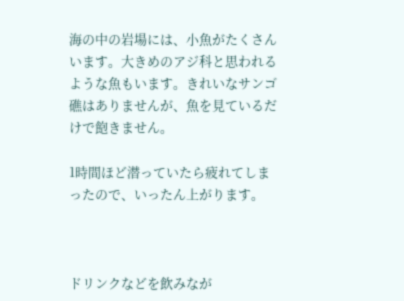海の中の岩場には、小魚がたくさんいます。大きめのアジ科と思われるような魚もいます。きれいなサンゴ礁はありませんが、魚を見ているだけで飽きません。

1時間ほど潜っていたら疲れてしまったので、いったん上がります。



ドリンクなどを飲みなが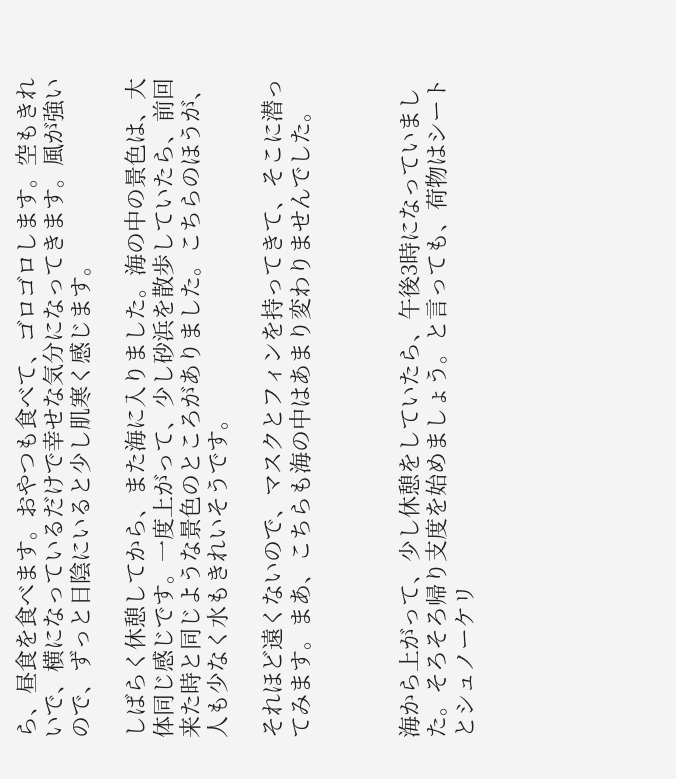ら、昼食を食べます。おやつも食べて、ゴロゴロします。空もきれいで、横になっているだけで幸せな気分になってきます。風が強いので、ずっと日陰にいると少し肌寒く感じます。

しばらく休憩してから、また海に入りました。海の中の景色は、大体同じ感じです。一度上がって、少し砂浜を散歩していたら、前回来た時と同じような景色のところがありました。こちらのほうが、人も少なく水もきれいそうです。

それほど遠くないので、マスクとフィンを持ってきて、そこに潜ってみます。まあ、こちらも海の中はあまり変わりませんでした。



海から上がって、少し休憩をしていたら、午後3時になっていました。そろそろ帰り支度を始めましょう。と言っても、荷物はシートとシュノーケリ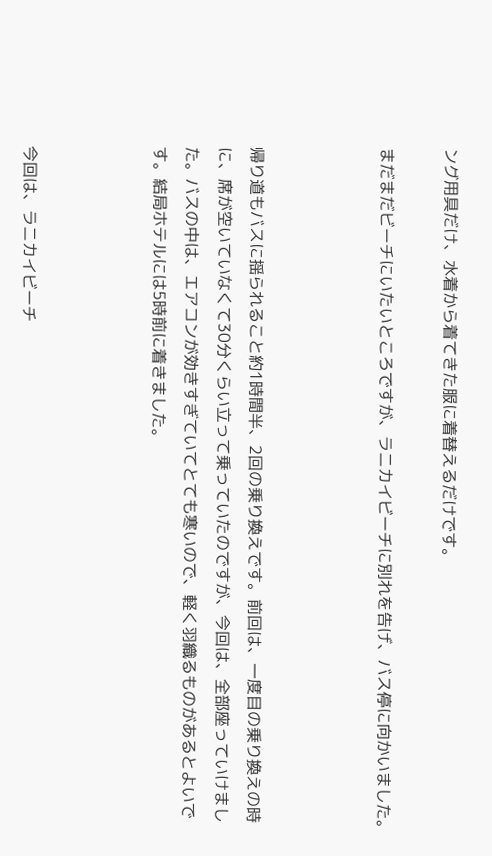ング用具だけ、水着から着てきた服に着替えるだけです。

まだまだビーチにいたいところですが、ラニカイビーチに別れを告げ、バス停に向かいました。



帰り道もバスに揺られること約1時間半、2回の乗り換えです。前回は、一度目の乗り換えの時に、席が空いていなくて30分くらい立って乗っていたのですが、今回は、全部座っていけました。バスの中は、エアコンが効きすぎていてとても寒いので、軽く羽織るものがあるとよいです。結局ホテルには5時前に着きました。



今回は、ラニカイビーチ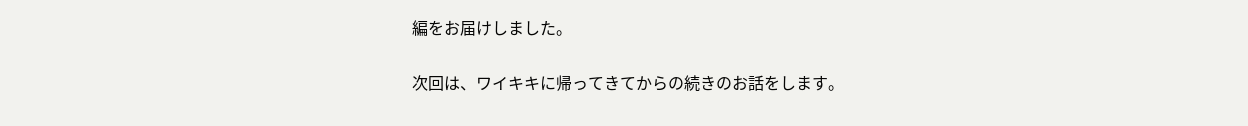編をお届けしました。

次回は、ワイキキに帰ってきてからの続きのお話をします。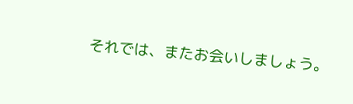それでは、またお会いしましょう。